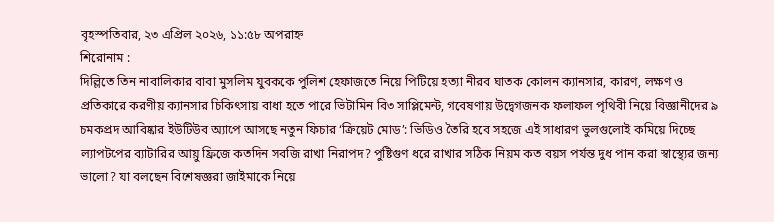বৃহস্পতিবার, ২৩ এপ্রিল ২০২৬, ১১:৫৮ অপরাহ্ন
শিরোনাম :
দিল্লিতে তিন নাবালিকার বাবা মুসলিম যুবককে পুলিশ হেফাজতে নিয়ে পিটিয়ে হত্যা নীরব ঘাতক কোলন ক্যানসার, কারণ, লক্ষণ ও প্রতিকারে করণীয় ক্যানসার চিকিৎসায় বাধা হতে পারে ভিটামিন বি৩ সাপ্লিমেন্ট, গবেষণায় উদ্বেগজনক ফলাফল পৃথিবী নিয়ে বিজ্ঞানীদের ৯ চমকপ্রদ আবিষ্কার ইউটিউব অ্যাপে আসছে নতুন ফিচার ‘ক্রিয়েট মোড’: ভিডিও তৈরি হবে সহজে এই সাধারণ ভুলগুলোই কমিয়ে দিচ্ছে ল্যাপটপের ব্যাটারির আয়ু ফ্রিজে কতদিন সবজি রাখা নিরাপদ? পুষ্টিগুণ ধরে রাখার সঠিক নিয়ম কত বয়স পর্যন্ত দুধ পান করা স্বাস্থ্যের জন্য ভালো? যা বলছেন বিশেষজ্ঞরা জাইমাকে নিয়ে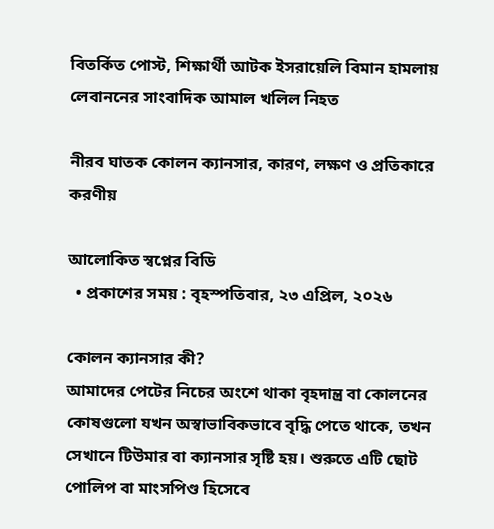বিতর্কিত পোস্ট, শিক্ষার্থী আটক ইসরায়েলি বিমান হামলায় লেবাননের সাংবাদিক আমাল খলিল নিহত

নীরব ঘাতক কোলন ক্যানসার, কারণ, লক্ষণ ও প্রতিকারে করণীয়

আলোকিত স্বপ্নের বিডি
  • প্রকাশের সময় : বৃহস্পতিবার, ২৩ এপ্রিল, ২০২৬

কোলন ক্যানসার কী?
আমাদের পেটের নিচের অংশে থাকা বৃহদান্ত্র বা কোলনের কোষগুলো যখন অস্বাভাবিকভাবে বৃদ্ধি পেতে থাকে, তখন সেখানে টিউমার বা ক্যানসার সৃষ্টি হয়। শুরুতে এটি ছোট পোলিপ বা মাংসপিণ্ড হিসেবে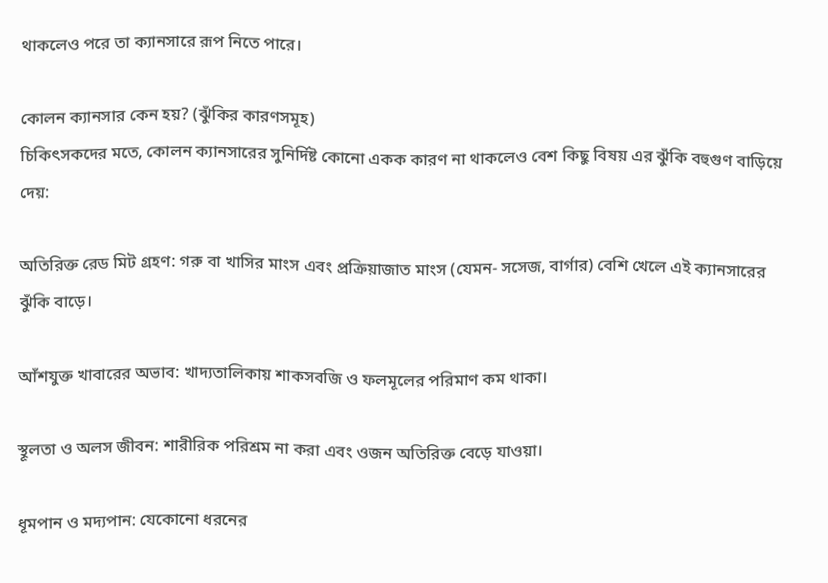থাকলেও পরে তা ক্যানসারে রূপ নিতে পারে।

কোলন ক্যানসার কেন হয়? (ঝুঁকির কারণসমূহ)
চিকিৎসকদের মতে, কোলন ক্যানসারের সুনির্দিষ্ট কোনো একক কারণ না থাকলেও বেশ কিছু বিষয় এর ঝুঁকি বহুগুণ বাড়িয়ে দেয়:

অতিরিক্ত রেড মিট গ্রহণ: গরু বা খাসির মাংস এবং প্রক্রিয়াজাত মাংস (যেমন- সসেজ, বার্গার) বেশি খেলে এই ক্যানসারের ঝুঁকি বাড়ে।

আঁশযুক্ত খাবারের অভাব: খাদ্যতালিকায় শাকসবজি ও ফলমূলের পরিমাণ কম থাকা।

স্থূলতা ও অলস জীবন: শারীরিক পরিশ্রম না করা এবং ওজন অতিরিক্ত বেড়ে যাওয়া।

ধূমপান ও মদ্যপান: যেকোনো ধরনের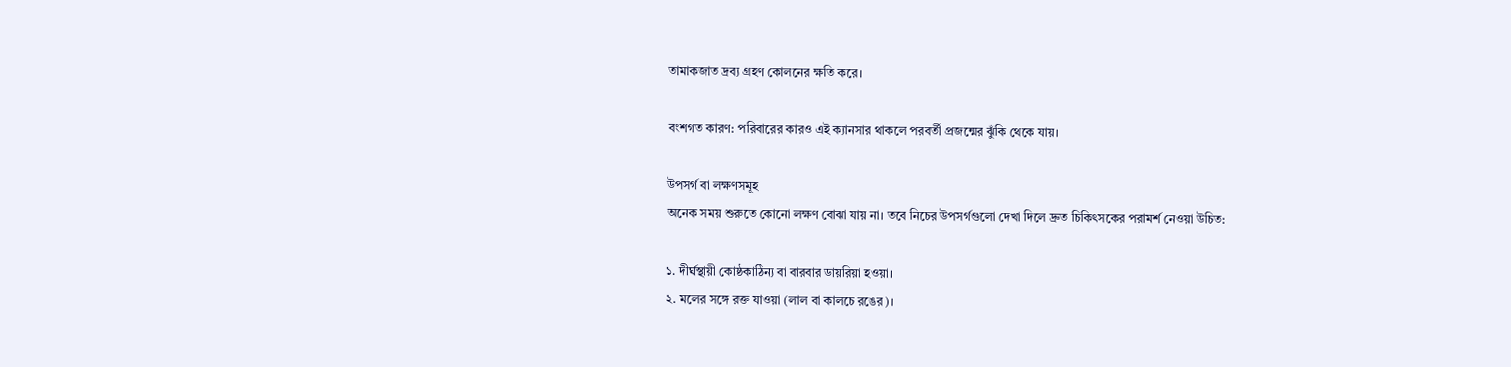তামাকজাত দ্রব্য গ্রহণ কোলনের ক্ষতি করে।

বংশগত কারণ: পরিবারের কারও এই ক্যানসার থাকলে পরবর্তী প্রজন্মের ঝুঁকি থেকে যায়।

উপসর্গ বা লক্ষণসমূহ
অনেক সময় শুরুতে কোনো লক্ষণ বোঝা যায় না। তবে নিচের উপসর্গগুলো দেখা দিলে দ্রুত চিকিৎসকের পরামর্শ নেওয়া উচিত:

১. দীর্ঘস্থায়ী কোষ্ঠকাঠিন্য বা বারবার ডায়রিয়া হওয়া।
২. মলের সঙ্গে রক্ত যাওয়া (লাল বা কালচে রঙের)।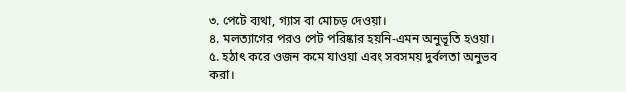৩. পেটে ব্যথা, গ্যাস বা মোচড় দেওয়া।
৪. মলত্যাগের পরও পেট পরিষ্কার হয়নি-এমন অনুভূতি হওয়া।
৫. হঠাৎ করে ওজন কমে যাওয়া এবং সবসময় দুর্বলতা অনুভব করা।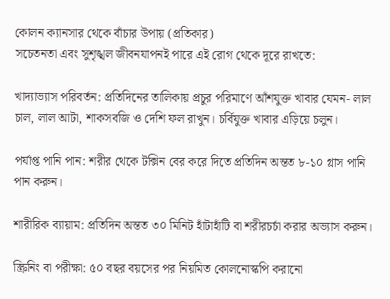কোলন ক্যানসার থেকে বাঁচার উপায় (প্রতিকার)
সচেতনতা এবং সুশৃঙ্খল জীবনযাপনই পারে এই রোগ থেকে দূরে রাখতে:

খাদ্যাভ্যাস পরিবর্তন: প্রতিদিনের তালিকায় প্রচুর পরিমাণে আঁশযুক্ত খাবার যেমন- লাল চাল, লাল আটা, শাকসবজি ও দেশি ফল রাখুন। চর্বিযুক্ত খাবার এড়িয়ে চলুন।

পর্যাপ্ত পানি পান: শরীর থেকে টক্সিন বের করে দিতে প্রতিদিন অন্তত ৮-১০ গ্লাস পানি পান করুন।

শারীরিক ব্যায়াম: প্রতিদিন অন্তত ৩০ মিনিট হাঁটাহাঁটি বা শরীরচর্চা করার অভ্যাস করুন।

স্ক্রিনিং বা পরীক্ষা: ৫০ বছর বয়সের পর নিয়মিত কোলনোস্কপি করানো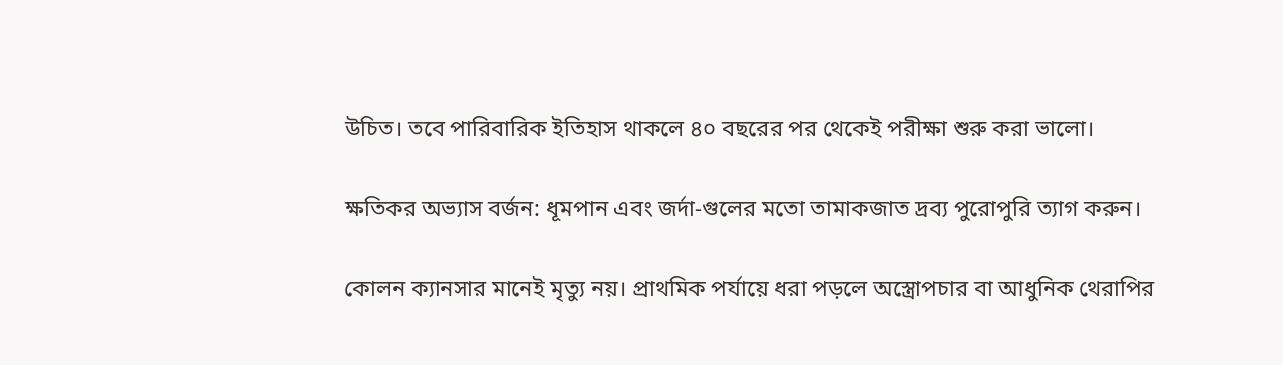উচিত। তবে পারিবারিক ইতিহাস থাকলে ৪০ বছরের পর থেকেই পরীক্ষা শুরু করা ভালো।

ক্ষতিকর অভ্যাস বর্জন: ধূমপান এবং জর্দা-গুলের মতো তামাকজাত দ্রব্য পুরোপুরি ত্যাগ করুন।

কোলন ক্যানসার মানেই মৃত্যু নয়। প্রাথমিক পর্যায়ে ধরা পড়লে অস্ত্রোপচার বা আধুনিক থেরাপির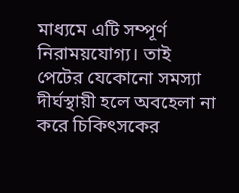মাধ্যমে এটি সম্পূর্ণ নিরাময়যোগ্য। তাই পেটের যেকোনো সমস্যা দীর্ঘস্থায়ী হলে অবহেলা না করে চিকিৎসকের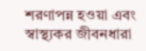শরণাপন্ন হওয়া এবং স্বাস্থ্যকর জীবনধারা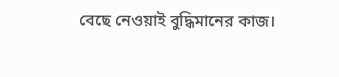বেছে নেওয়াই বুদ্ধিমানের কাজ।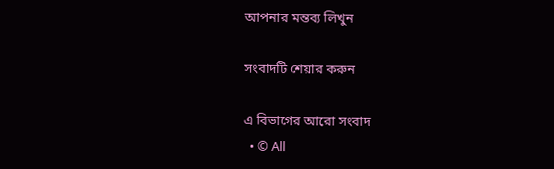আপনার মন্তব্য লিখুন

সংবাদটি শেয়ার করুন

এ বিভাগের আরো সংবাদ
  • © All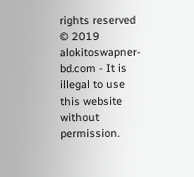rights reserved © 2019 alokitoswapner-bd.com - It is illegal to use this website without permission.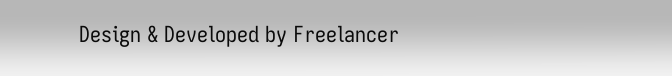Design & Developed by Freelancer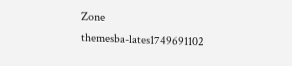Zone
themesba-lates1749691102